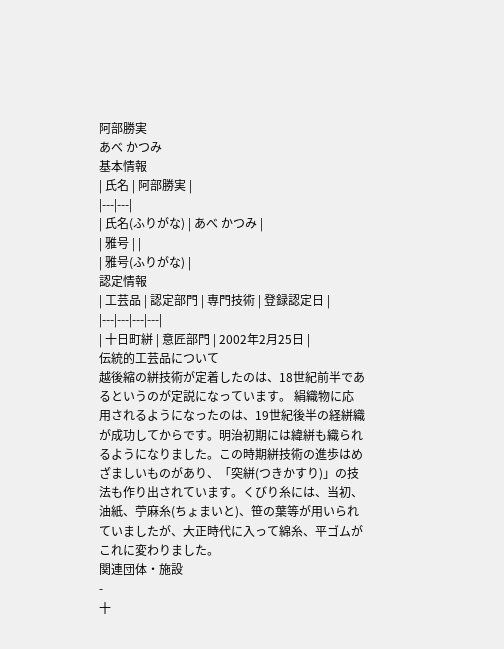阿部勝実
あべ かつみ
基本情報
| 氏名 | 阿部勝実 |
|---|---|
| 氏名(ふりがな) | あべ かつみ |
| 雅号 | |
| 雅号(ふりがな) |
認定情報
| 工芸品 | 認定部門 | 専門技術 | 登録認定日 |
|---|---|---|---|
| 十日町絣 | 意匠部門 | 2002年2月25日 |
伝統的工芸品について
越後縮の絣技術が定着したのは、18世紀前半であるというのが定説になっています。 絹織物に応用されるようになったのは、19世紀後半の経絣織が成功してからです。明治初期には緯絣も織られるようになりました。この時期絣技術の進歩はめざましいものがあり、「突絣(つきかすり)」の技法も作り出されています。くびり糸には、当初、油紙、苧麻糸(ちょまいと)、笹の葉等が用いられていましたが、大正時代に入って綿糸、平ゴムがこれに変わりました。
関連団体・施設
-
十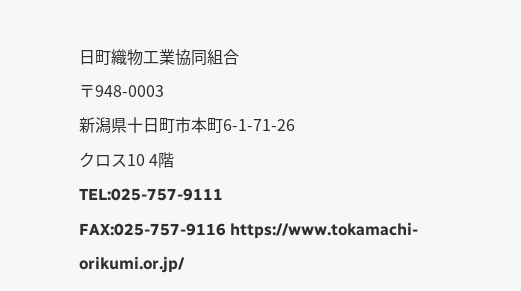日町織物工業協同組合
〒948-0003
新潟県十日町市本町6-1-71-26
クロス10 4階
TEL:025-757-9111
FAX:025-757-9116 https://www.tokamachi-orikumi.or.jp/